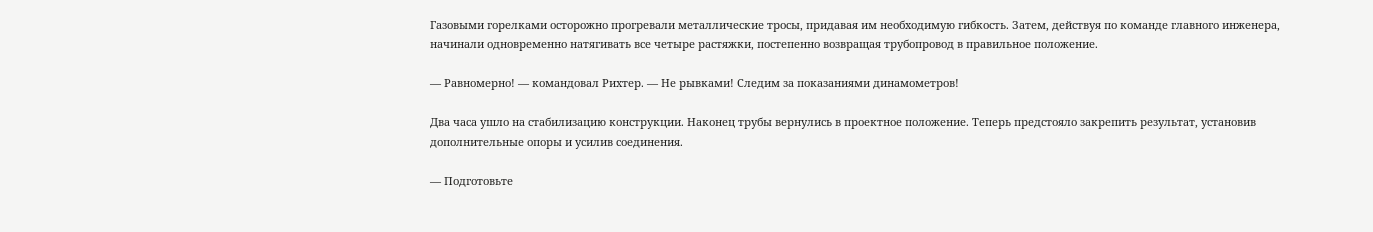Газовыми горелками осторожно прогревали металлические тросы, придавая им необходимую гибкость. Затем, действуя по команде главного инженера, начинали одновременно натягивать все четыре растяжки, постепенно возвращая трубопровод в правильное положение.

— Равномерно! — командовал Рихтер. — Не рывками! Следим за показаниями динамометров!

Два часа ушло на стабилизацию конструкции. Наконец трубы вернулись в проектное положение. Теперь предстояло закрепить результат, установив дополнительные опоры и усилив соединения.

— Подготовьте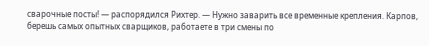сварочные посты! — распорядился Рихтер. — Нужно заварить все временные крепления. Карпов, берешь самых опытных сварщиков, работаете в три смены по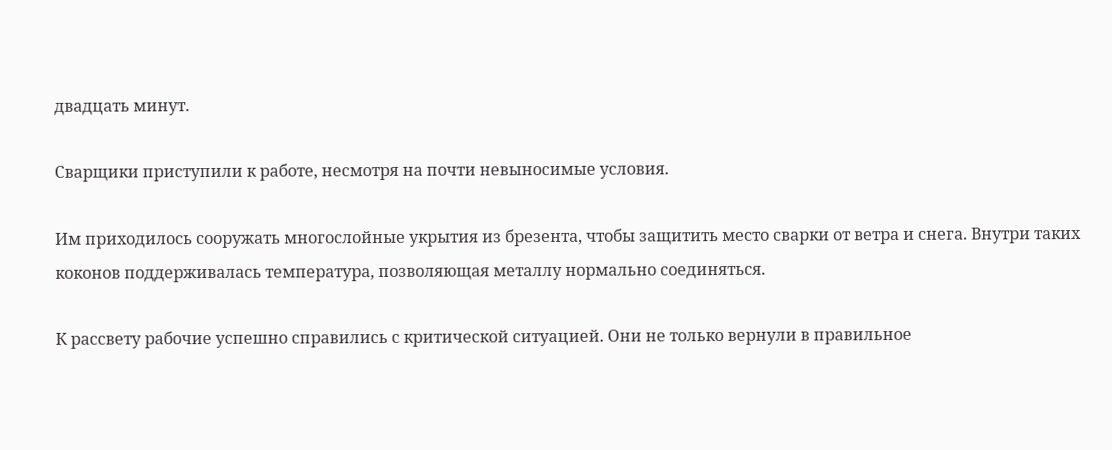двадцать минут.

Сварщики приступили к работе, несмотря на почти невыносимые условия.

Им приходилось сооружать многослойные укрытия из брезента, чтобы защитить место сварки от ветра и снега. Внутри таких коконов поддерживалась температура, позволяющая металлу нормально соединяться.

К рассвету рабочие успешно справились с критической ситуацией. Они не только вернули в правильное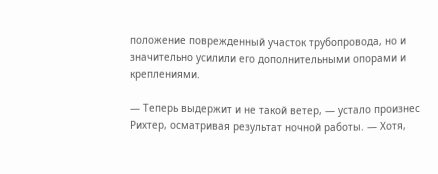положение поврежденный участок трубопровода, но и значительно усилили его дополнительными опорами и креплениями.

— Теперь выдержит и не такой ветер, — устало произнес Рихтер, осматривая результат ночной работы. — Хотя,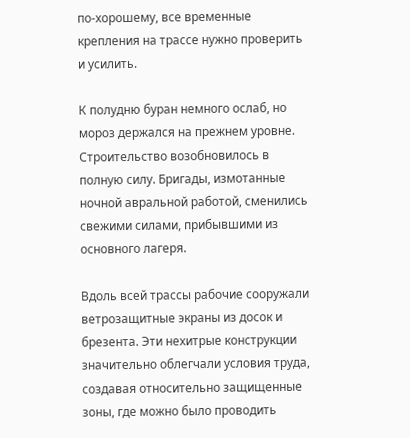по-хорошему, все временные крепления на трассе нужно проверить и усилить.

К полудню буран немного ослаб, но мороз держался на прежнем уровне. Строительство возобновилось в полную силу. Бригады, измотанные ночной авральной работой, сменились свежими силами, прибывшими из основного лагеря.

Вдоль всей трассы рабочие сооружали ветрозащитные экраны из досок и брезента. Эти нехитрые конструкции значительно облегчали условия труда, создавая относительно защищенные зоны, где можно было проводить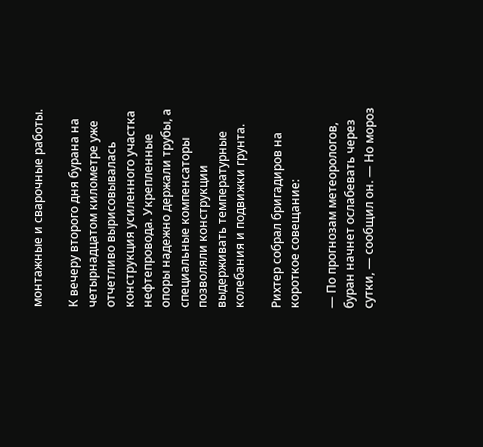монтажные и сварочные работы.

К вечеру второго дня бурана на четырнадцатом километре уже отчетливо вырисовывалась конструкция усиленного участка нефтепровода. Укрепленные опоры надежно держали трубы, а специальные компенсаторы позволяли конструкции выдерживать температурные колебания и подвижки грунта.

Рихтер собрал бригадиров на короткое совещание:

— По прогнозам метеорологов, буран начнет ослабевать через сутки, — сообщил он. — Но мороз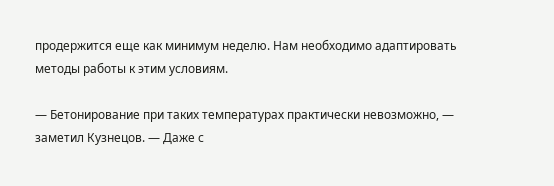продержится еще как минимум неделю. Нам необходимо адаптировать методы работы к этим условиям.

— Бетонирование при таких температурах практически невозможно, — заметил Кузнецов. — Даже с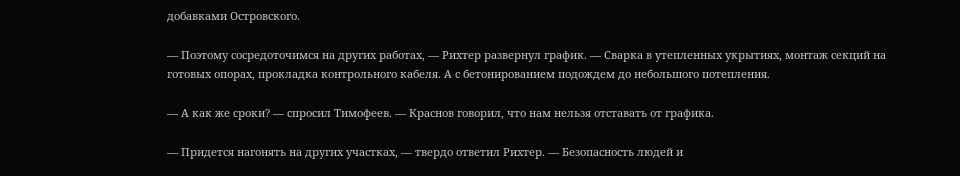добавками Островского.

— Поэтому сосредоточимся на других работах, — Рихтер развернул график. — Сварка в утепленных укрытиях, монтаж секций на готовых опорах, прокладка контрольного кабеля. А с бетонированием подождем до небольшого потепления.

— А как же сроки? — спросил Тимофеев. — Краснов говорил, что нам нельзя отставать от графика.

— Придется нагонять на других участках, — твердо ответил Рихтер. — Безопасность людей и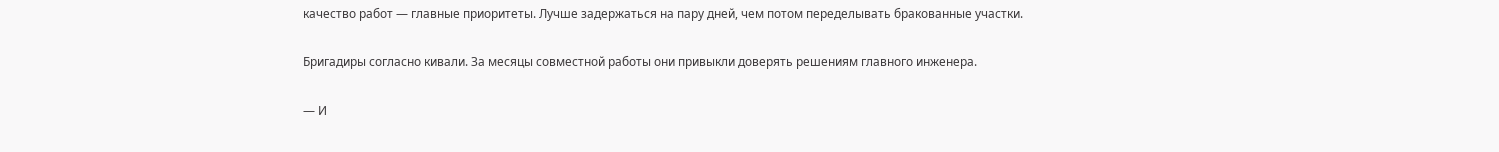качество работ — главные приоритеты. Лучше задержаться на пару дней, чем потом переделывать бракованные участки.

Бригадиры согласно кивали. За месяцы совместной работы они привыкли доверять решениям главного инженера.

— И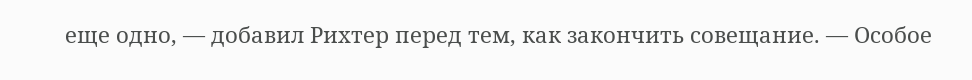еще одно, — добавил Рихтер перед тем, как закончить совещание. — Особое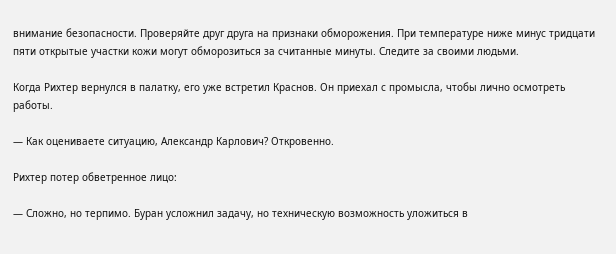внимание безопасности. Проверяйте друг друга на признаки обморожения. При температуре ниже минус тридцати пяти открытые участки кожи могут обморозиться за считанные минуты. Следите за своими людьми.

Когда Рихтер вернулся в палатку, его уже встретил Краснов. Он приехал с промысла, чтобы лично осмотреть работы.

— Как оцениваете ситуацию, Александр Карлович? Откровенно.

Рихтер потер обветренное лицо:

— Сложно, но терпимо. Буран усложнил задачу, но техническую возможность уложиться в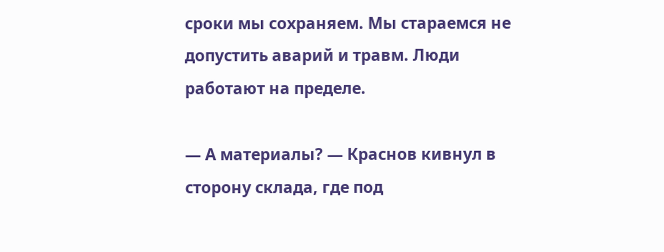сроки мы сохраняем. Мы стараемся не допустить аварий и травм. Люди работают на пределе.

— А материалы? — Краснов кивнул в сторону склада, где под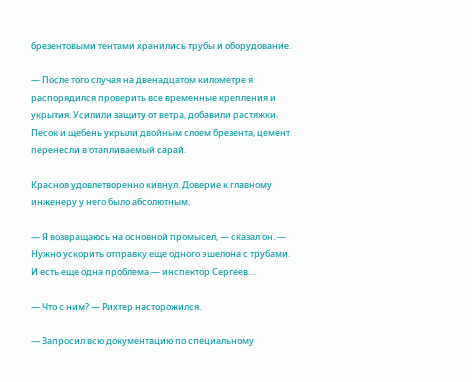брезентовыми тентами хранились трубы и оборудование.

— После того случая на двенадцатом километре я распорядился проверить все временные крепления и укрытия. Усилили защиту от ветра, добавили растяжки. Песок и щебень укрыли двойным слоем брезента, цемент перенесли в отапливаемый сарай.

Краснов удовлетворенно кивнул. Доверие к главному инженеру у него было абсолютным.

— Я возвращаюсь на основной промысел, — сказал он. — Нужно ускорить отправку еще одного эшелона с трубами. И есть еще одна проблема — инспектор Сергеев…

— Что с ним? — Рихтер насторожился.

— Запросил всю документацию по специальному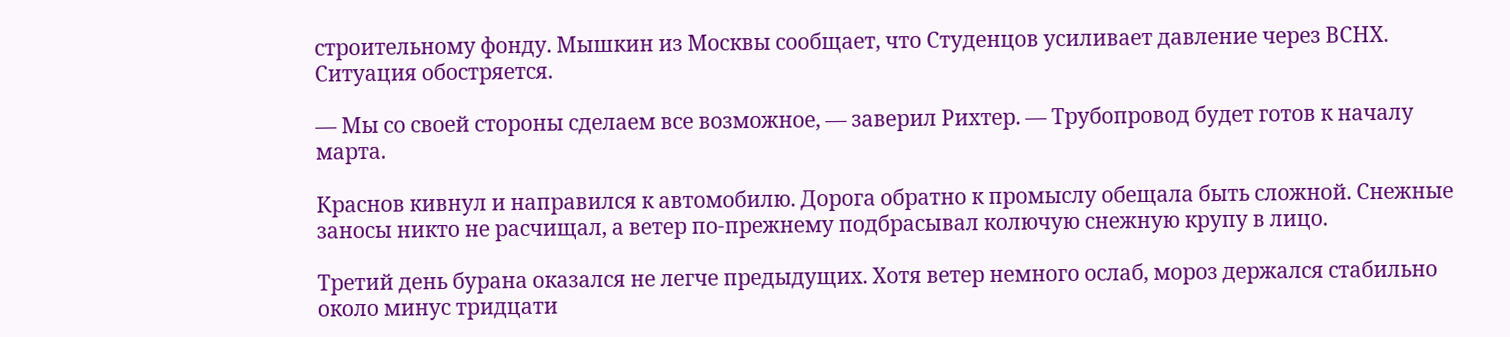строительному фонду. Мышкин из Москвы сообщает, что Студенцов усиливает давление через ВСНХ. Ситуация обостряется.

— Мы со своей стороны сделаем все возможное, — заверил Рихтер. — Трубопровод будет готов к началу марта.

Краснов кивнул и направился к автомобилю. Дорога обратно к промыслу обещала быть сложной. Снежные заносы никто не расчищал, а ветер по-прежнему подбрасывал колючую снежную крупу в лицо.

Третий день бурана оказался не легче предыдущих. Хотя ветер немного ослаб, мороз держался стабильно около минус тридцати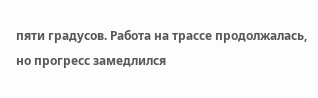пяти градусов. Работа на трассе продолжалась, но прогресс замедлился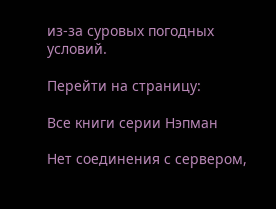из-за суровых погодных условий.

Перейти на страницу:

Все книги серии Нэпман

Нет соединения с сервером,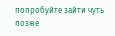попробуйте зайти чуть позже